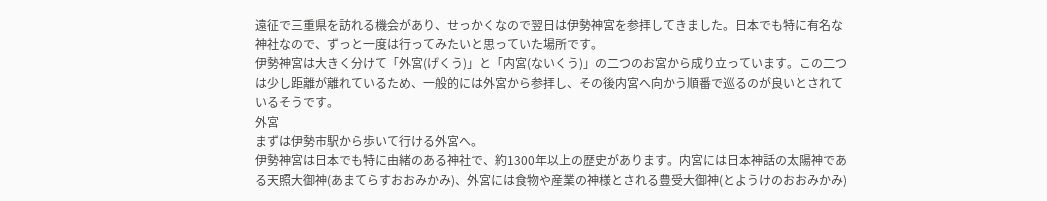遠征で三重県を訪れる機会があり、せっかくなので翌日は伊勢神宮を参拝してきました。日本でも特に有名な神社なので、ずっと一度は行ってみたいと思っていた場所です。
伊勢神宮は大きく分けて「外宮(げくう)」と「内宮(ないくう)」の二つのお宮から成り立っています。この二つは少し距離が離れているため、一般的には外宮から参拝し、その後内宮へ向かう順番で巡るのが良いとされているそうです。
外宮
まずは伊勢市駅から歩いて行ける外宮へ。
伊勢神宮は日本でも特に由緒のある神社で、約1300年以上の歴史があります。内宮には日本神話の太陽神である天照大御神(あまてらすおおみかみ)、外宮には食物や産業の神様とされる豊受大御神(とようけのおおみかみ)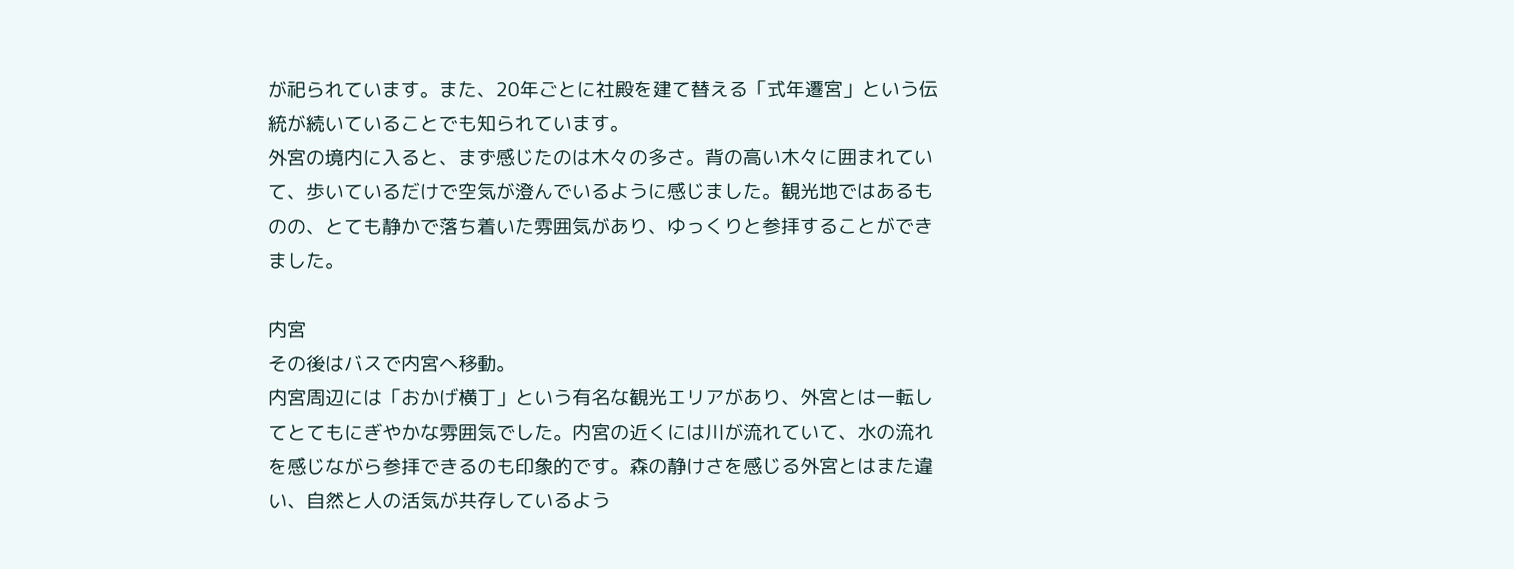が祀られています。また、20年ごとに社殿を建て替える「式年遷宮」という伝統が続いていることでも知られています。
外宮の境内に入ると、まず感じたのは木々の多さ。背の高い木々に囲まれていて、歩いているだけで空気が澄んでいるように感じました。観光地ではあるものの、とても静かで落ち着いた雰囲気があり、ゆっくりと参拝することができました。

内宮
その後はバスで内宮へ移動。
内宮周辺には「おかげ横丁」という有名な観光エリアがあり、外宮とは一転してとてもにぎやかな雰囲気でした。内宮の近くには川が流れていて、水の流れを感じながら参拝できるのも印象的です。森の静けさを感じる外宮とはまた違い、自然と人の活気が共存しているよう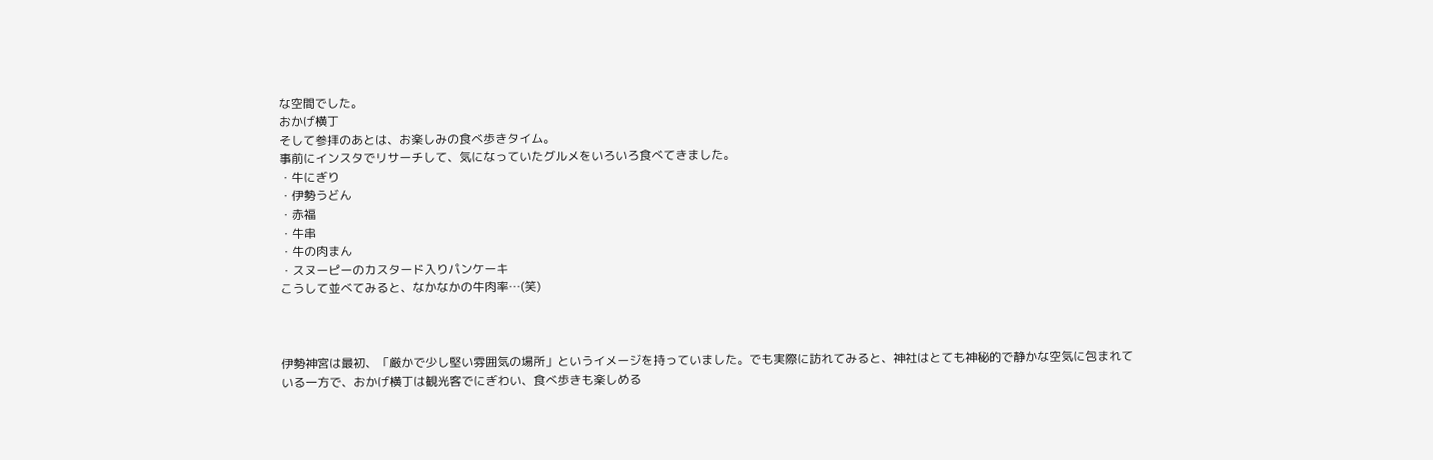な空間でした。
おかげ横丁
そして参拝のあとは、お楽しみの食べ歩きタイム。
事前にインスタでリサーチして、気になっていたグルメをいろいろ食べてきました。
・牛にぎり
・伊勢うどん
・赤福
・牛串
・牛の肉まん
・スヌーピーのカスタード入りパンケーキ
こうして並べてみると、なかなかの牛肉率…(笑)



伊勢神宮は最初、「厳かで少し堅い雰囲気の場所」というイメージを持っていました。でも実際に訪れてみると、神社はとても神秘的で静かな空気に包まれている一方で、おかげ横丁は観光客でにぎわい、食べ歩きも楽しめる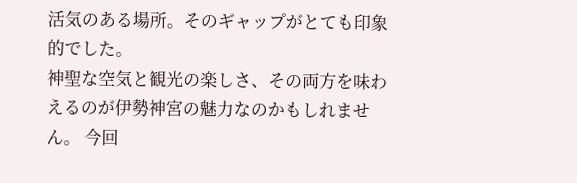活気のある場所。そのギャップがとても印象的でした。
神聖な空気と観光の楽しさ、その両方を味わえるのが伊勢神宮の魅力なのかもしれません。 今回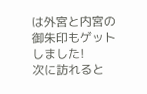は外宮と内宮の御朱印もゲットしました!
次に訪れると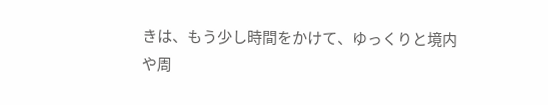きは、もう少し時間をかけて、ゆっくりと境内や周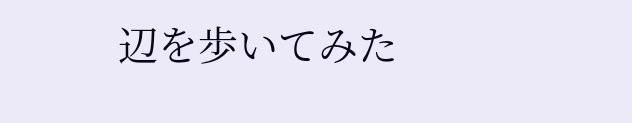辺を歩いてみた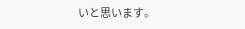いと思います。